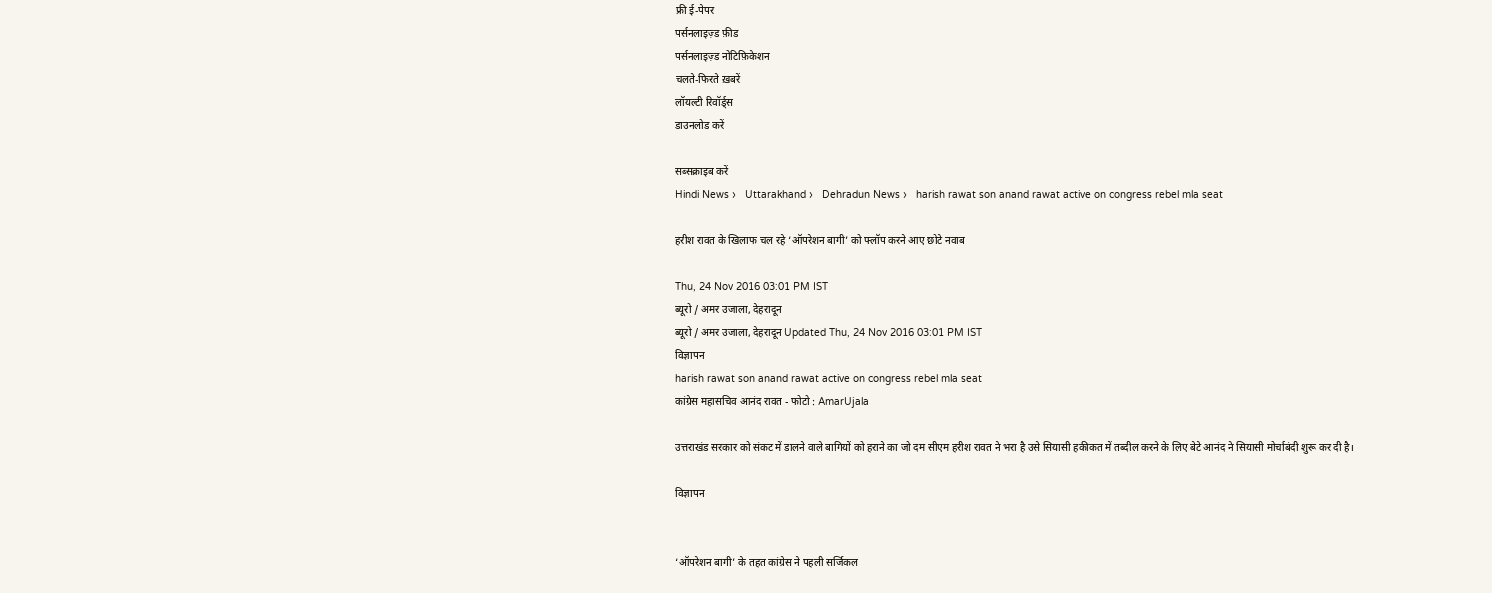फ्री ई-पेपर
पर्सनलाइज़्ड फ़ीड
पर्सनलाइज़्ड नोटिफ़िकेशन
चलते-फिरते ख़बरें
लॉयल्टी रिवॉर्ड्स
डाउनलोड करें

सब्सक्राइब करें
Hindi News ›   Uttarakhand ›   Dehradun News ›   harish rawat son anand rawat active on congress rebel mla seat

हरीश रावत के खिलाफ चल रहे ‘ऑपरेशन बागी’ को फ्लॉप करने आए छोटे नवाब

Thu, 24 Nov 2016 03:01 PM IST
ब्यूरो / अमर उजाला, देहरादून
ब्यूरो / अमर उजाला, देहरादून Updated Thu, 24 Nov 2016 03:01 PM IST
विज्ञापन
harish rawat son anand rawat active on congress rebel mla seat
कांग्रेस महासचिव आनंद रावत - फोटो : AmarUjala

उत्तराखंड सरकार को संकट में डालने वाले बागियों को हराने का जो दम सीएम हरीश रावत ने भरा है उसे सियासी हकीकत में तब्दील करने के लिए बेटे आनंद ने सियासी मोर्चाबंदी शुरू कर दी है।

विज्ञापन


‘ऑपरेशन बागी’ के तहत कांग्रेस ने पहली सर्जिकल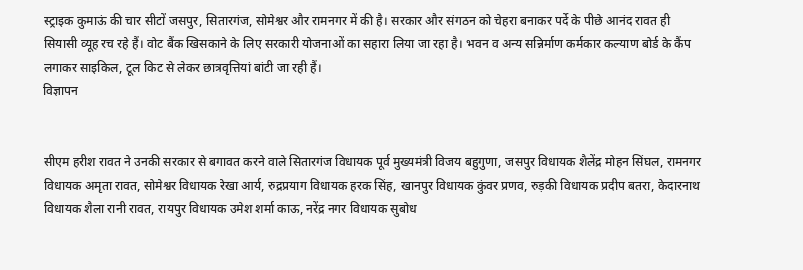स्ट्राइक कुमाऊं की चार सीटों जसपुर, सितारगंज, सोमेश्वर और रामनगर में की है। सरकार और संगठन को चेहरा बनाकर पर्दे के पीछे आनंद रावत ही सियासी व्यूह रच रहे हैं। वोट बैंक खिसकाने के लिए सरकारी योजनाओं का सहारा लिया जा रहा है। भवन व अन्य सन्निर्माण कर्मकार कल्याण बोर्ड के कैंप लगाकर साइकिल, टूल किट से लेकर छात्रवृत्तियां बांटी जा रही हैं।
विज्ञापन


सीएम हरीश रावत ने उनकी सरकार से बगावत करने वाले सितारगंज विधायक पूर्व मुख्यमंत्री विजय बहुगुणा, जसपुर विधायक शैलेंद्र मोहन सिंघल, रामनगर विधायक अमृता रावत, सोमेश्वर विधायक रेखा आर्य, रुद्रप्रयाग विधायक हरक सिंह, खानपुर विधायक कुंवर प्रणव, रुड़की विधायक प्रदीप बतरा, केदारनाथ विधायक शैला रानी रावत, रायपुर विधायक उमेश शर्मा काऊ, नरेंद्र नगर विधायक सुबोध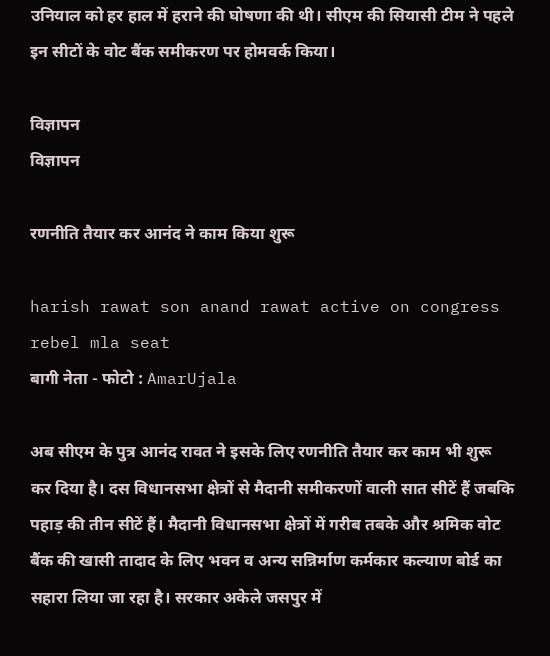उनियाल को हर हाल में हराने की घोषणा की थी। सीएम की सियासी टीम ने पहले इन सीटों के वोट बैंक समीकरण पर होमवर्क किया।

विज्ञापन
विज्ञापन

रणनीति तैयार कर आनंद ने काम किया शुरू

harish rawat son anand rawat active on congress rebel mla seat
बागी नेता - फोटो : AmarUjala

अब सीएम के पुत्र आनंद रावत ने इसके लिए रणनीति तैयार कर काम भी शुरू कर दिया है। दस विधानसभा क्षेत्रों से मैदानी समीकरणों वाली सात सीटें हैं जबकि पहाड़ की तीन सीटें हैं। मैदानी विधानसभा क्षेत्रों में गरीब तबके और श्रमिक वोट बैंक की खासी तादाद के लिए भवन व अन्य सन्निर्माण कर्मकार कल्याण बोर्ड का सहारा लिया जा रहा है। सरकार अकेले जसपुर में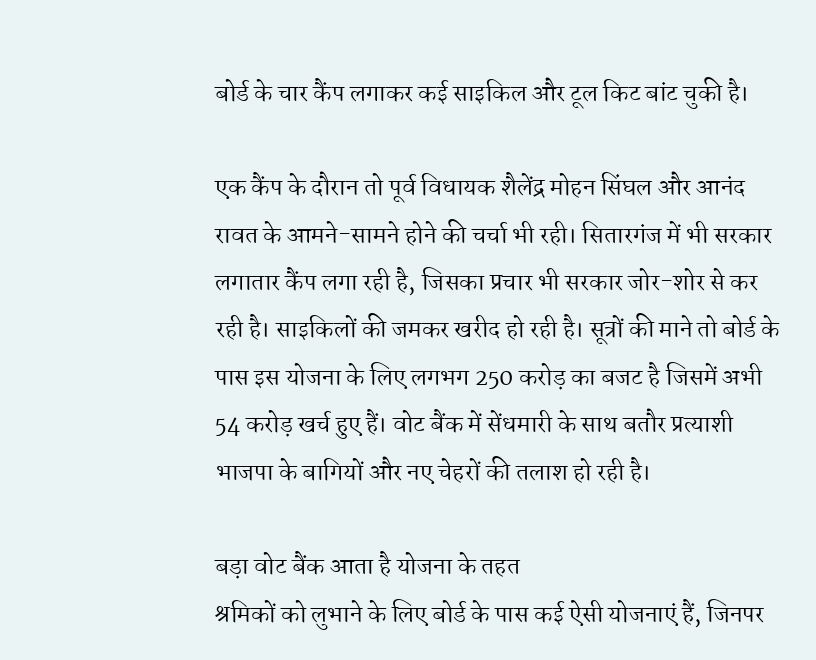बोर्ड के चार कैंप लगाकर कई साइकिल और टूल किट बांट चुकी है।

एक कैंप के दौरान तो पूर्व विधायक शैलेंद्र मोहन सिंघल और आनंद रावत के आमने-सामने होने की चर्चा भी रही। सितारगंज में भी सरकार लगातार कैंप लगा रही है, जिसका प्रचार भी सरकार जोर-शोर से कर रही है। साइकिलों की जमकर खरीद हो रही है। सूत्रों की माने तो बोर्ड के पास इस योजना के लिए लगभग 250 करोड़ का बजट है जिसमें अभी 54 करोड़ खर्च हुए हैं। वोट बैंक में सेंधमारी के साथ बतौर प्रत्याशी भाजपा के बागियों और नए चेहरों की तलाश हो रही है।

बड़ा वोट बैंक आता है योजना के तहत
श्रमिकों को लुभाने के लिए बोर्ड के पास कई ऐसी योजनाएं हैं, जिनपर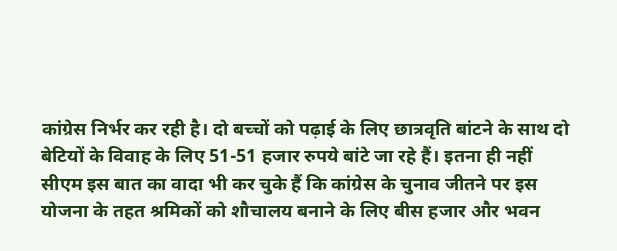कांग्रेस निर्भर कर रही है। दो बच्चों को पढ़ाई के लिए छात्रवृति बांटने के साथ दो बेटियों के विवाह के लिए 51-51 हजार रुपये बांटे जा रहे हैं। इतना ही नहीं सीएम इस बात का वादा भी कर चुके हैं कि कांग्रेस के चुनाव जीतने पर इस योजना के तहत श्रमिकों को शौचालय बनाने के लिए बीस हजार और भवन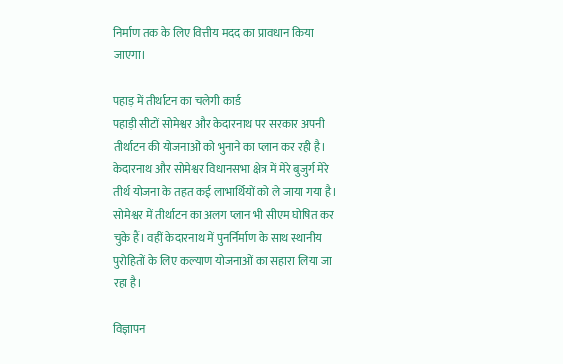निर्माण तक के लिए वित्तीय मदद का प्रावधान किया जाएगा।

पहाड़ में तीर्थाटन का चलेगी कार्ड
पहाड़ी सीटों सोमेश्वर और केदारनाथ पर सरकार अपनी तीर्थाटन की योजनाओं को भुनाने का प्लान कर रही है। केदारनाथ और सोमेश्वर विधानसभा क्षेत्र में मेरे बुजुर्ग मेरे तीर्थ योजना के तहत कई लाभार्थियों को ले जाया गया है। सोमेश्वर में तीर्थाटन का अलग प्लान भी सीएम घोषित कर चुके हैं। वहीं केदारनाथ में पुनर्निर्माण के साथ स्थानीय पुरोहितों के लिए कल्याण योजनाओं का सहारा लिया जा रहा है।

विज्ञापन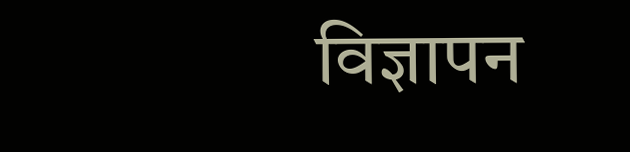विज्ञापन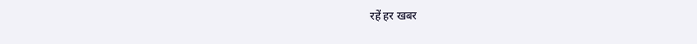रहें हर खबर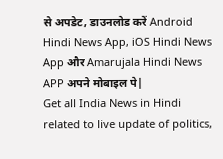से अपडेट, डाउनलोड करें Android Hindi News App, iOS Hindi News App और Amarujala Hindi News APP अपने मोबाइल पे|
Get all India News in Hindi related to live update of politics,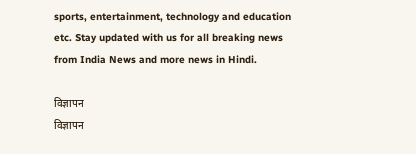sports, entertainment, technology and education etc. Stay updated with us for all breaking news from India News and more news in Hindi.

विज्ञापन
विज्ञापन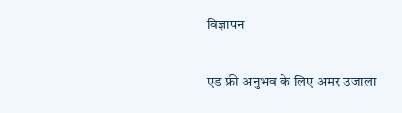विज्ञापन

एड फ्री अनुभव के लिए अमर उजाला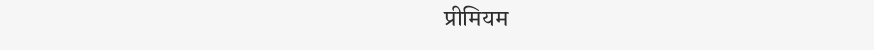प्रीमियम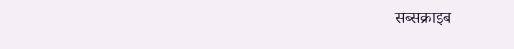सब्सक्राइब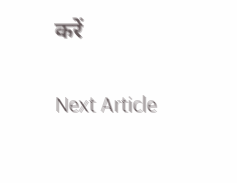करें

Next Article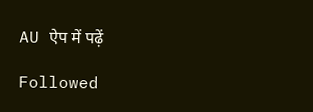AU ऐप में पढ़ें

Followed